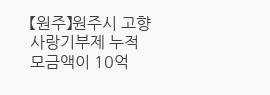【원주】원주시 고향사랑기부제 누적 모금액이 10억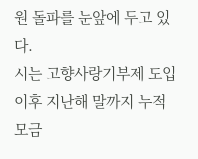원 돌파를 눈앞에 두고 있다.
시는 고향사랑기부제 도입 이후 지난해 말까지 누적 모금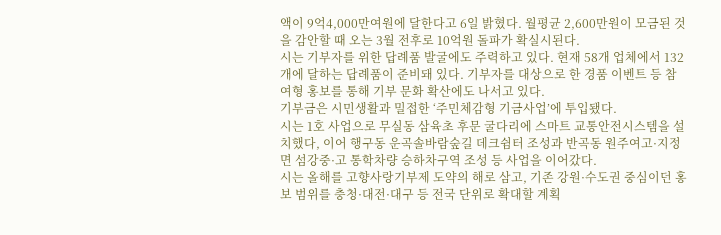액이 9억4,000만여원에 달한다고 6일 밝혔다. 월평균 2,600만원이 모금된 것을 감안할 때 오는 3월 전후로 10억원 돌파가 확실시된다.
시는 기부자를 위한 답례품 발굴에도 주력하고 있다. 현재 58개 업체에서 132개에 달하는 답례품이 준비돼 있다. 기부자를 대상으로 한 경품 이벤트 등 참여형 홍보를 통해 기부 문화 확산에도 나서고 있다.
기부금은 시민생활과 밀접한 ‘주민체감형 기금사업’에 투입됐다.
시는 1호 사업으로 무실동 삼육초 후문 굴다리에 스마트 교통안전시스템을 설치했다, 이어 행구동 운곡솔바람숲길 데크쉼터 조성과 반곡동 원주여고·지정면 섬강중·고 통학차량 승하차구역 조성 등 사업을 이어갔다.
시는 올해를 고향사랑기부제 도약의 해로 삼고, 기존 강원·수도권 중심이던 홍보 범위를 충청·대전·대구 등 전국 단위로 확대할 계획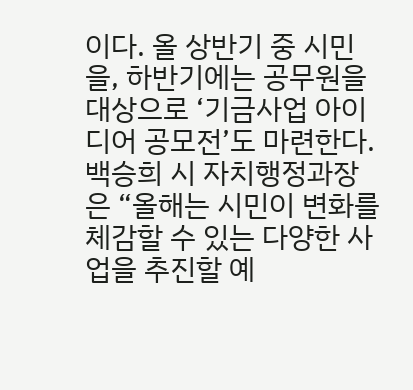이다. 올 상반기 중 시민을, 하반기에는 공무원을 대상으로 ‘기금사업 아이디어 공모전’도 마련한다.
백승희 시 자치행정과장은 “올해는 시민이 변화를 체감할 수 있는 다양한 사업을 추진할 예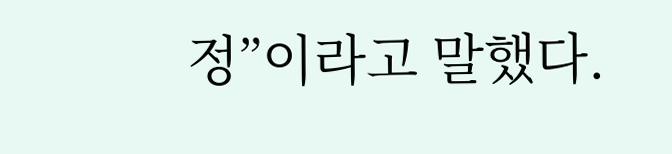정”이라고 말했다.